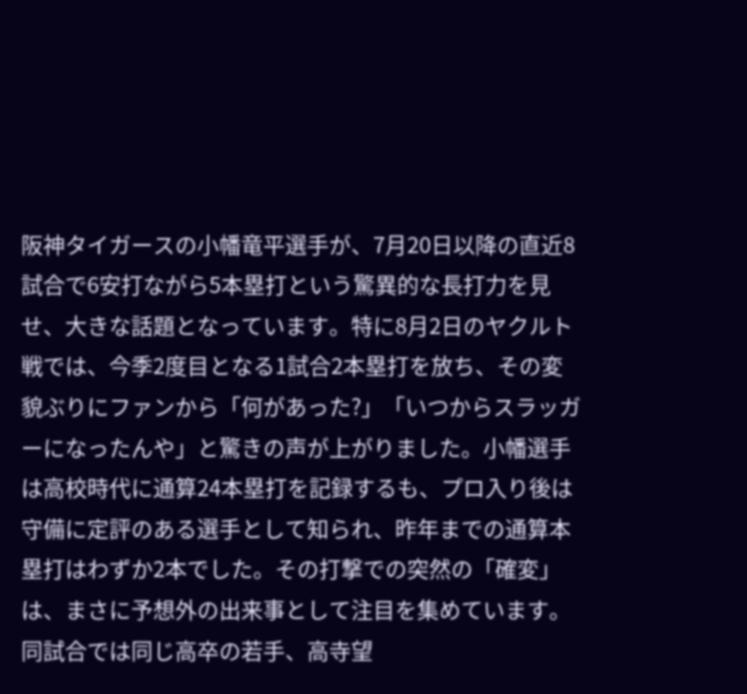阪神タイガースの小幡竜平選手が、7月20日以降の直近8試合で6安打ながら5本塁打という驚異的な長打力を見せ、大きな話題となっています。特に8月2日のヤクルト戦では、今季2度目となる1試合2本塁打を放ち、その変貌ぶりにファンから「何があった?」「いつからスラッガーになったんや」と驚きの声が上がりました。小幡選手は高校時代に通算24本塁打を記録するも、プロ入り後は守備に定評のある選手として知られ、昨年までの通算本塁打はわずか2本でした。その打撃での突然の「確変」は、まさに予想外の出来事として注目を集めています。同試合では同じ高卒の若手、高寺望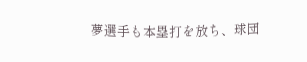夢選手も本塁打を放ち、球団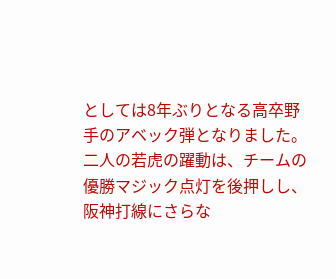としては8年ぶりとなる高卒野手のアベック弾となりました。二人の若虎の躍動は、チームの優勝マジック点灯を後押しし、阪神打線にさらな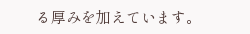る厚みを加えています。